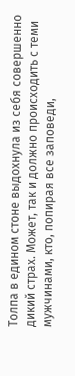Толпа в едином стоне выдохнула из себя совершенно дикий страх. Может, так и должно происходить с теми мужчинами, кто, попирая все заповеди,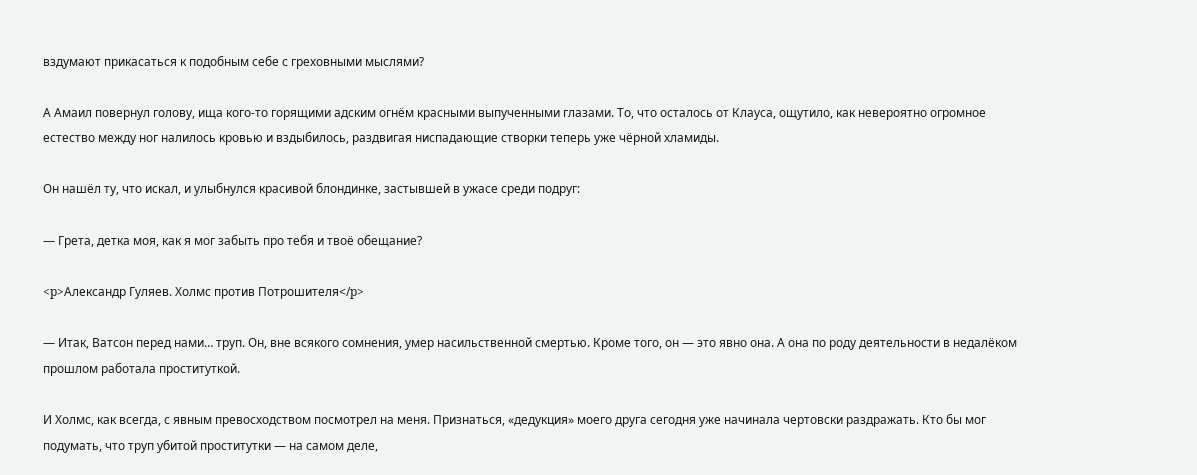вздумают прикасаться к подобным себе с греховными мыслями?

А Амаил повернул голову, ища кого-то горящими адским огнём красными выпученными глазами. То, что осталось от Клауса, ощутило, как невероятно огромное естество между ног налилось кровью и вздыбилось, раздвигая ниспадающие створки теперь уже чёрной хламиды.

Он нашёл ту, что искал, и улыбнулся красивой блондинке, застывшей в ужасе среди подруг:

— Грета, детка моя, как я мог забыть про тебя и твоё обещание?

<p>Александр Гуляев. Холмс против Потрошителя</p>

— Итак, Ватсон перед нами… труп. Он, вне всякого сомнения, умер насильственной смертью. Кроме того, он — это явно она. А она по роду деятельности в недалёком прошлом работала проституткой.

И Холмс, как всегда, с явным превосходством посмотрел на меня. Признаться, «дедукция» моего друга сегодня уже начинала чертовски раздражать. Кто бы мог подумать, что труп убитой проститутки — на самом деле,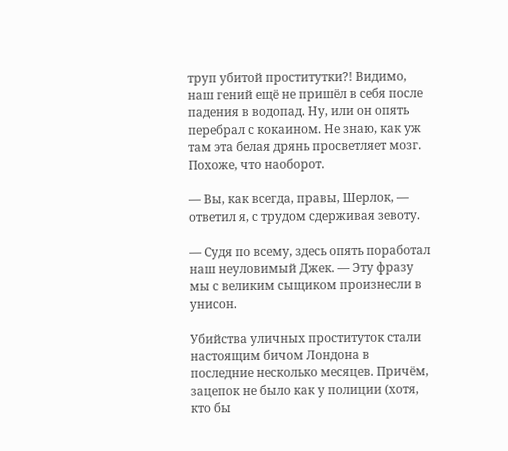труп убитой проститутки?! Видимо, наш гений ещё не пришёл в себя после падения в водопад. Ну, или он опять перебрал с кокаином. Не знаю, как уж там эта белая дрянь просветляет мозг. Похоже, что наоборот.

— Вы, как всегда, правы, Шерлок, — ответил я, с трудом сдерживая зевоту.

— Судя по всему, здесь опять поработал наш неуловимый Джек. — Эту фразу мы с великим сыщиком произнесли в унисон.

Убийства уличных проституток стали настоящим бичом Лондона в последние несколько месяцев. Причём, зацепок не было как у полиции (хотя, кто бы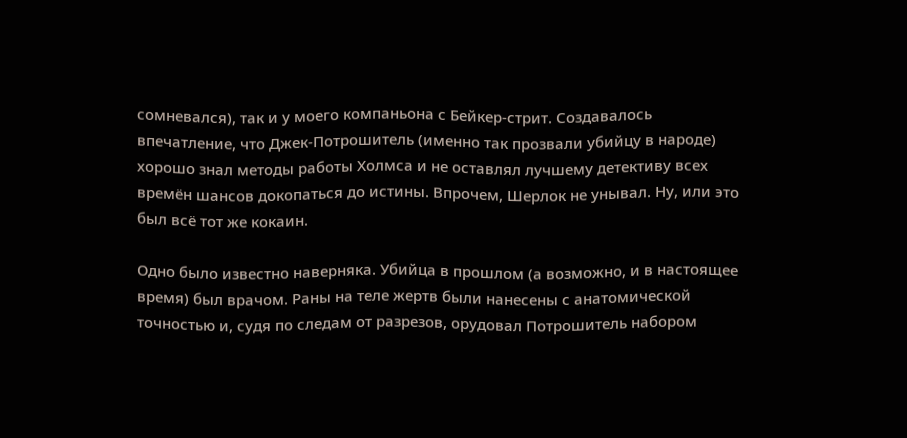сомневался), так и у моего компаньона с Бейкер-стрит. Создавалось впечатление, что Джек-Потрошитель (именно так прозвали убийцу в народе) хорошо знал методы работы Холмса и не оставлял лучшему детективу всех времён шансов докопаться до истины. Впрочем, Шерлок не унывал. Ну, или это был всё тот же кокаин.

Одно было известно наверняка. Убийца в прошлом (а возможно, и в настоящее время) был врачом. Раны на теле жертв были нанесены с анатомической точностью и, судя по следам от разрезов, орудовал Потрошитель набором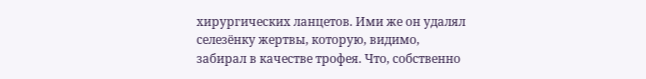хирургических ланцетов. Ими же он удалял селезёнку жертвы, которую, видимо, забирал в качестве трофея. Что, собственно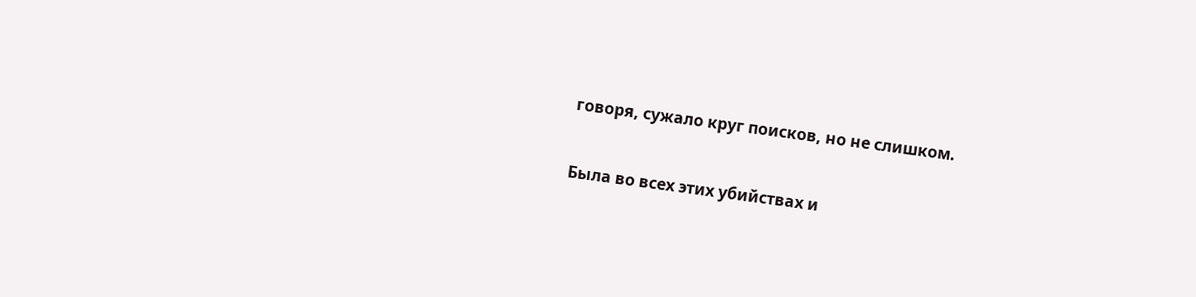говоря, сужало круг поисков, но не слишком.

Была во всех этих убийствах и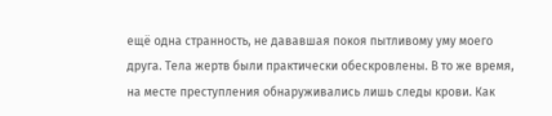ещё одна странность, не дававшая покоя пытливому уму моего друга. Тела жертв были практически обескровлены. В то же время, на месте преступления обнаруживались лишь следы крови. Как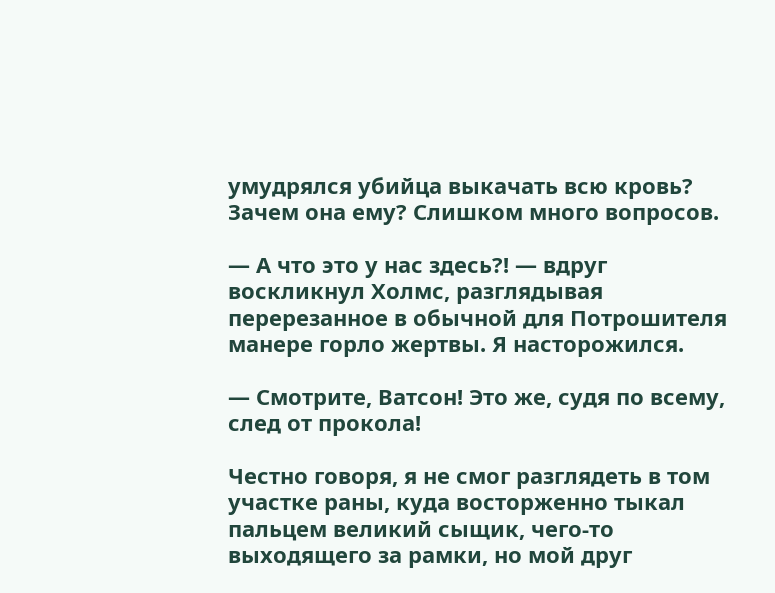умудрялся убийца выкачать всю кровь? Зачем она ему? Слишком много вопросов.

— А что это у нас здесь?! — вдруг воскликнул Холмс, разглядывая перерезанное в обычной для Потрошителя манере горло жертвы. Я насторожился.

— Смотрите, Ватсон! Это же, судя по всему, след от прокола!

Честно говоря, я не смог разглядеть в том участке раны, куда восторженно тыкал пальцем великий сыщик, чего-то выходящего за рамки, но мой друг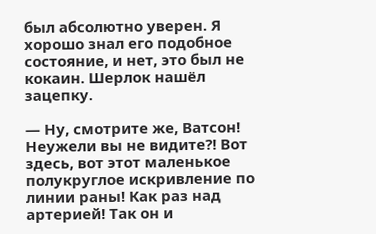был абсолютно уверен. Я хорошо знал его подобное состояние, и нет, это был не кокаин. Шерлок нашёл зацепку.

— Ну, смотрите же, Ватсон! Неужели вы не видите?! Вот здесь, вот этот маленькое полукруглое искривление по линии раны! Как раз над артерией! Так он и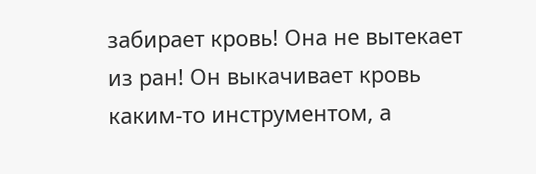забирает кровь! Она не вытекает из ран! Он выкачивает кровь каким-то инструментом, а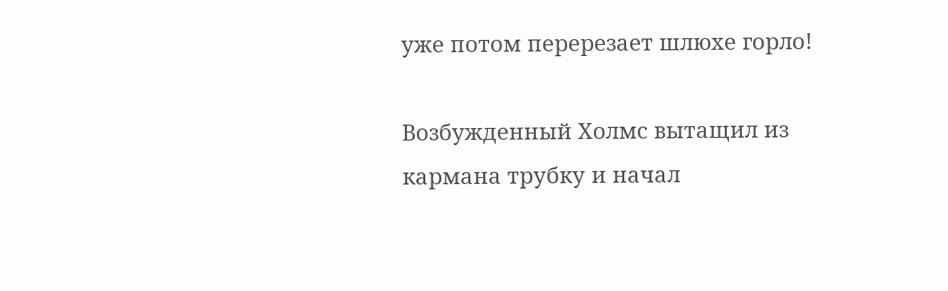уже потом перерезает шлюхе горло!

Возбужденный Холмс вытащил из кармана трубку и начал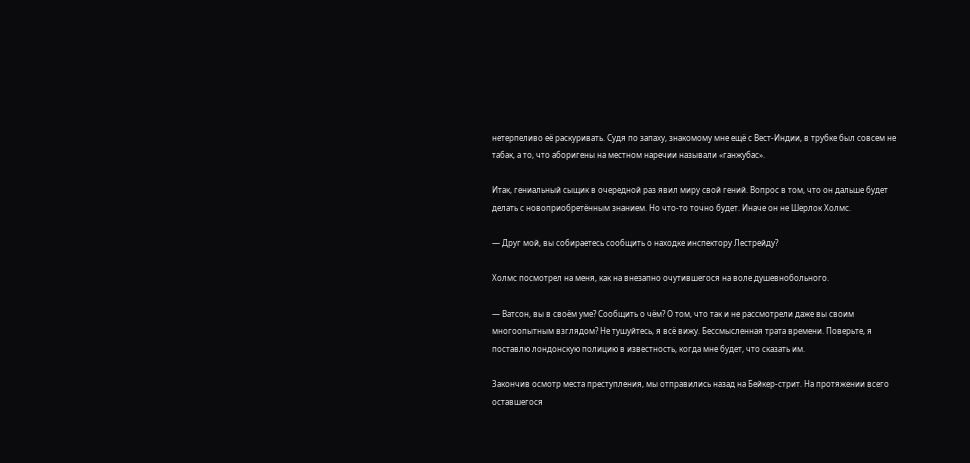нетерпеливо её раскуривать. Судя по запаху, знакомому мне ещё с Вест-Индии, в трубке был совсем не табак, а то, что аборигены на местном наречии называли «ганжубас».

Итак, гениальный сыщик в очередной раз явил миру свой гений. Вопрос в том, что он дальше будет делать с новоприобретённым знанием. Но что-то точно будет. Иначе он не Шерлок Холмс.

— Друг мой, вы собираетесь сообщить о находке инспектору Лестрейду?

Холмс посмотрел на меня, как на внезапно очутившегося на воле душевнобольного.

— Ватсон, вы в своём уме? Сообщить о чём? О том, что так и не рассмотрели даже вы своим многоопытным взглядом? Не тушуйтесь, я всё вижу. Бессмысленная трата времени. Поверьте, я поставлю лондонскую полицию в известность, когда мне будет, что сказать им.

Закончив осмотр места преступления, мы отправились назад на Бейкер-стрит. На протяжении всего оставшегося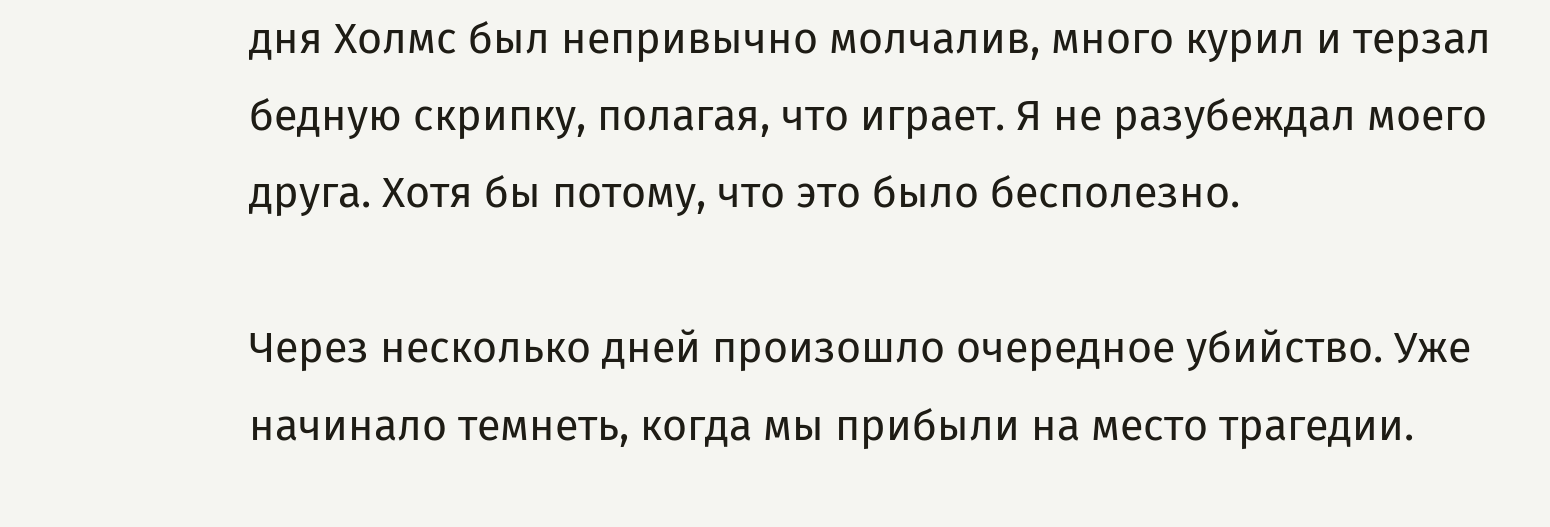дня Холмс был непривычно молчалив, много курил и терзал бедную скрипку, полагая, что играет. Я не разубеждал моего друга. Хотя бы потому, что это было бесполезно.

Через несколько дней произошло очередное убийство. Уже начинало темнеть, когда мы прибыли на место трагедии.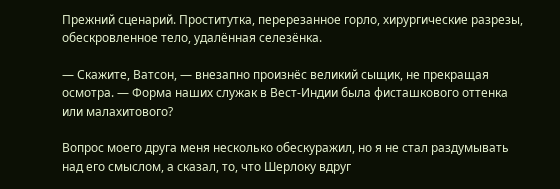Прежний сценарий. Проститутка, перерезанное горло, хирургические разрезы, обескровленное тело, удалённая селезёнка.

— Скажите, Ватсон, — внезапно произнёс великий сыщик, не прекращая осмотра. — Форма наших служак в Вест-Индии была фисташкового оттенка или малахитового?

Вопрос моего друга меня несколько обескуражил, но я не стал раздумывать над его смыслом, а сказал, то, что Шерлоку вдруг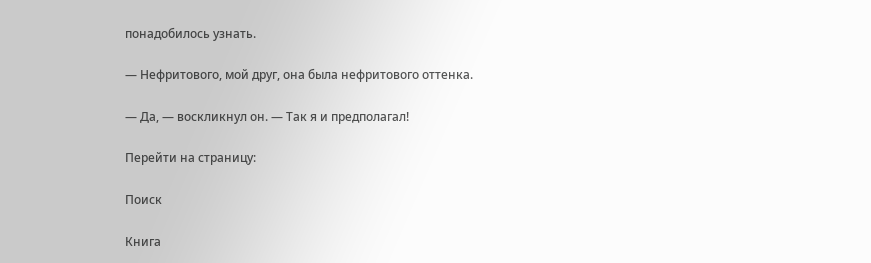понадобилось узнать.

— Нефритового, мой друг, она была нефритового оттенка.

— Да, — воскликнул он. — Так я и предполагал!

Перейти на страницу:

Поиск

Книга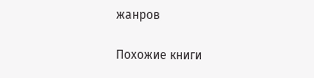жанров

Похожие книги